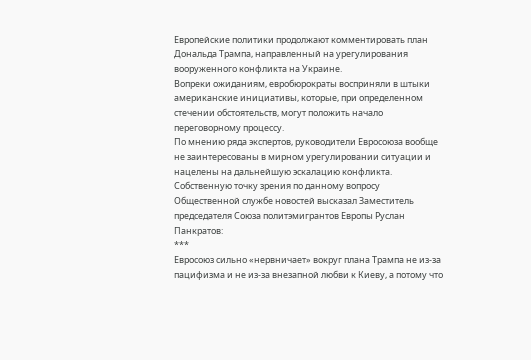Европейские политики продолжают комментировать план Дональда Трампа, направленный на урегулирования вооруженного конфликта на Украине.
Вопреки ожиданиям, евробюрократы восприняли в штыки американские инициативы, которые, при определенном стечении обстоятельств, могут положить начало переговорному процессу.
По мнению ряда экспертов, руководители Евросоюза вообще не заинтересованы в мирном урегулировании ситуации и нацелены на дальнейшую эскалацию конфликта.
Собственную точку зрения по данному вопросу Общественной службе новостей высказал Заместитель председателя Союза политэмигрантов Европы Руслан Панкратов:
***
Евросоюз сильно «нервничает» вокруг плана Трампа не из-за пацифизма и не из-за внезапной любви к Киеву, а потому что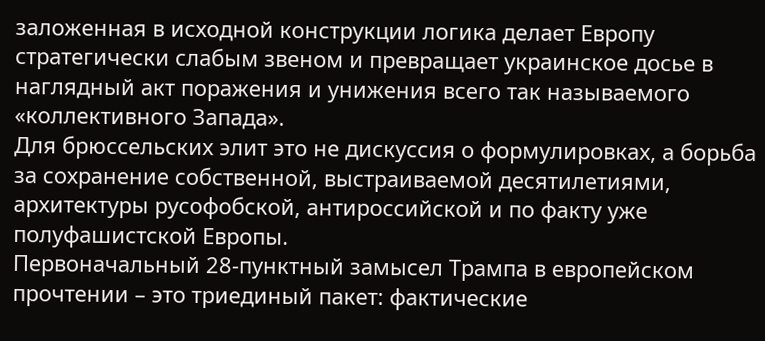заложенная в исходной конструкции логика делает Европу стратегически слабым звеном и превращает украинское досье в наглядный акт поражения и унижения всего так называемого «коллективного Запада».
Для брюссельских элит это не дискуссия о формулировках, а борьба за сохранение собственной, выстраиваемой десятилетиями, архитектуры русофобской, антироссийской и по факту уже полуфашистской Европы.
Первоначальный 28‑пунктный замысел Трампа в европейском прочтении – это триединый пакет: фактические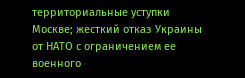территориальные уступки Москве; жесткий отказ Украины от НАТО с ограничением ее военного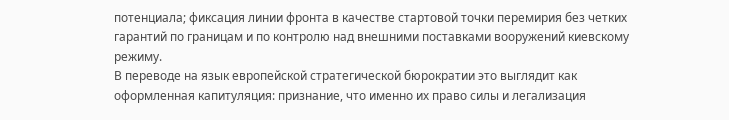потенциала; фиксация линии фронта в качестве стартовой точки перемирия без четких гарантий по границам и по контролю над внешними поставками вооружений киевскому режиму.
В переводе на язык европейской стратегической бюрократии это выглядит как оформленная капитуляция: признание, что именно их право силы и легализация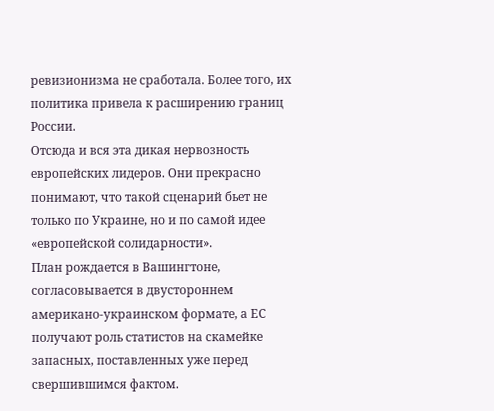ревизионизма не сработала. Более того, их политика привела к расширению границ России.
Отсюда и вся эта дикая нервозность европейских лидеров. Они прекрасно понимают, что такой сценарий бьет не только по Украине, но и по самой идее «европейской солидарности».
План рождается в Вашингтоне, согласовывается в двустороннем американо‑украинском формате, а ЕС получают роль статистов на скамейке запасных, поставленных уже перед свершившимся фактом.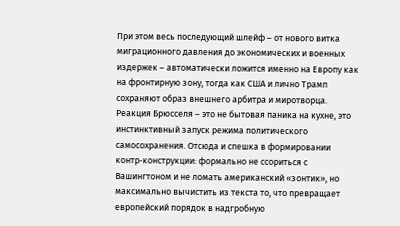При этом весь последующий шлейф – от нового витка миграционного давления до экономических и военных издержек – автоматически ложится именно на Европу как на фронтирную зону, тогда как США и лично Трамп сохраняют образ внешнего арбитра и миротворца.
Реакция Брюсселя – это не бытовая паника на кухне, это инстинктивный запуск режима политического самосохранения. Отсюда и спешка в формировании контр‑конструкции: формально не ссориться с Вашингтоном и не ломать американский «зонтик», но максимально вычистить из текста то, что превращает европейский порядок в надгробную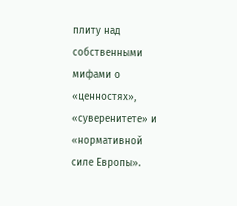плиту над собственными мифами о «ценностях», «суверенитете» и «нормативной силе Европы».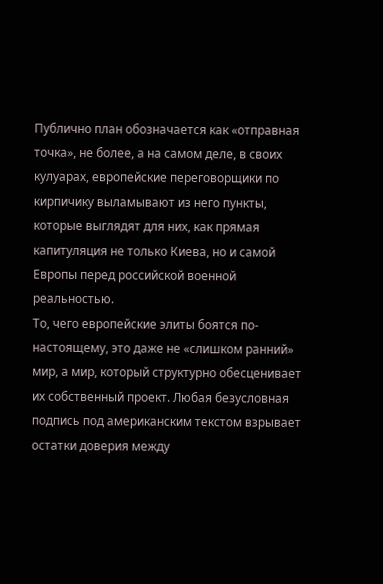Публично план обозначается как «отправная точка», не более, а на самом деле, в своих кулуарах, европейские переговорщики по кирпичику выламывают из него пункты, которые выглядят для них, как прямая капитуляция не только Киева, но и самой Европы перед российской военной реальностью.
То, чего европейские элиты боятся по-настоящему, это даже не «слишком ранний» мир, а мир, который структурно обесценивает их собственный проект. Любая безусловная подпись под американским текстом взрывает остатки доверия между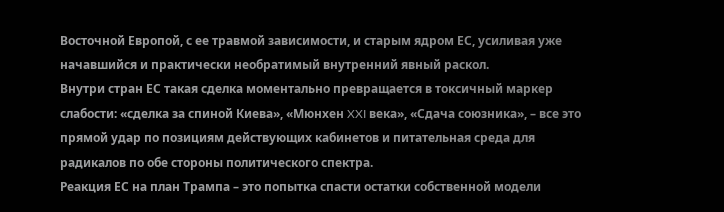Восточной Европой, с ее травмой зависимости, и старым ядром ЕС, усиливая уже начавшийся и практически необратимый внутренний явный раскол.
Внутри стран ЕС такая сделка моментально превращается в токсичный маркер слабости: «сделка за спиной Киева», «Мюнхен XXI века», «Сдача союзника», – все это прямой удар по позициям действующих кабинетов и питательная среда для радикалов по обе стороны политического спектра.
Реакция ЕС на план Трампа – это попытка спасти остатки собственной модели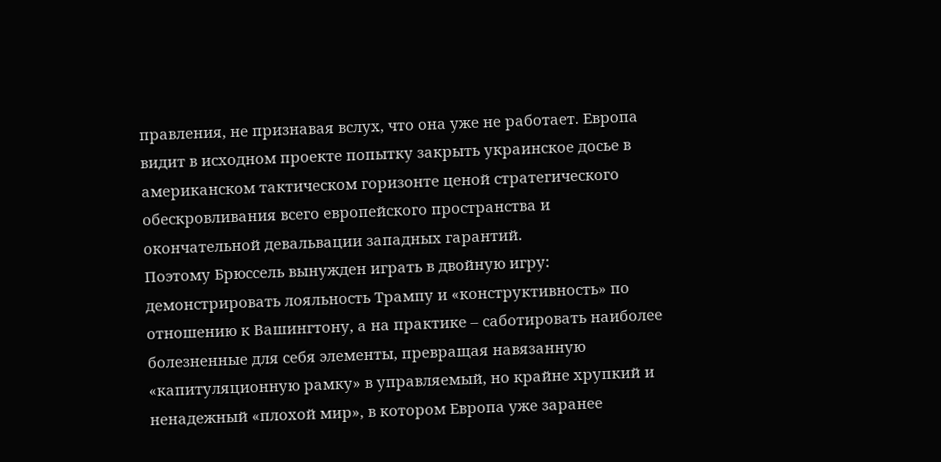правления, не признавая вслух, что она уже не работает. Европа видит в исходном проекте попытку закрыть украинское досье в американском тактическом горизонте ценой стратегического обескровливания всего европейского пространства и окончательной девальвации западных гарантий.
Поэтому Брюссель вынужден играть в двойную игру: демонстрировать лояльность Трампу и «конструктивность» по отношению к Вашингтону, а на практике – саботировать наиболее болезненные для себя элементы, превращая навязанную «капитуляционную рамку» в управляемый, но крайне хрупкий и ненадежный «плохой мир», в котором Европа уже заранее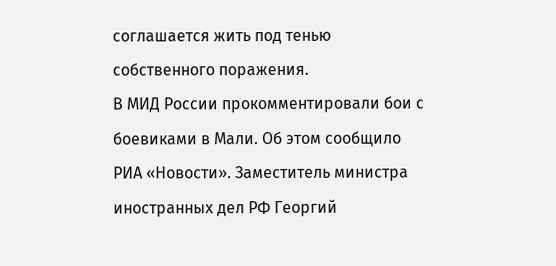соглашается жить под тенью собственного поражения.
В МИД России прокомментировали бои с боевиками в Мали. Об этом сообщило РИА «Новости». Заместитель министра иностранных дел РФ Георгий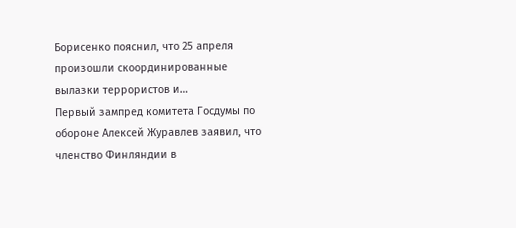Борисенко пояснил, что 25 апреля произошли скоординированные вылазки террористов и…
Первый зампред комитета Госдумы по обороне Алексей Журавлев заявил, что членство Финляндии в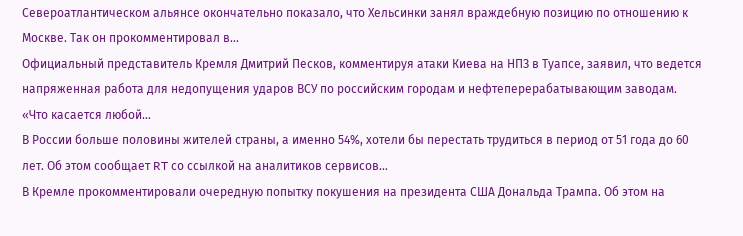Североатлантическом альянсе окончательно показало, что Хельсинки занял враждебную позицию по отношению к Москве. Так он прокомментировал в…
Официальный представитель Кремля Дмитрий Песков, комментируя атаки Киева на НПЗ в Туапсе, заявил, что ведется напряженная работа для недопущения ударов ВСУ по российским городам и нефтеперерабатывающим заводам. «Что касается любой…
В России больше половины жителей страны, а именно 54%, хотели бы перестать трудиться в период от 51 года до 60 лет. Об этом сообщает RT со ссылкой на аналитиков сервисов…
В Кремле прокомментировали очередную попытку покушения на президента США Дональда Трампа. Об этом на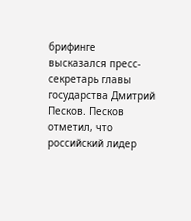брифинге высказался пресс-секретарь главы государства Дмитрий Песков. Песков отметил, что российский лидер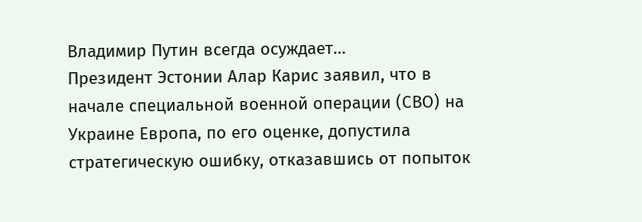Владимир Путин всегда осуждает…
Президент Эстонии Алар Карис заявил, что в начале специальной военной операции (СВО) на Украине Европа, по его оценке, допустила стратегическую ошибку, отказавшись от попыток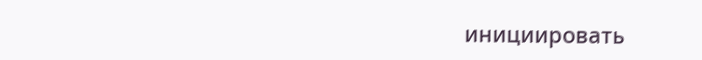инициировать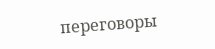переговоры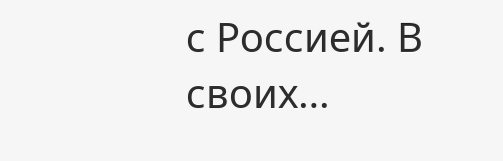с Россией. В своих…